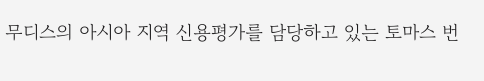무디스의 아시아 지역 신용평가를 담당하고 있는 토마스 번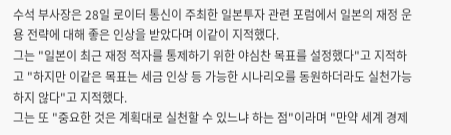수석 부사장은 28일 로이터 통신이 주최한 일본투자 관련 포럼에서 일본의 재정 운용 전략에 대해 좋은 인상을 받았다며 이같이 지적했다.
그는 "일본이 최근 재정 적자를 통제하기 위한 야심찬 목표를 설정했다"고 지적하고 "하지만 이같은 목표는 세금 인상 등 가능한 시나리오를 동원하더라도 실천가능하지 않다"고 지적했다.
그는 또 "중요한 것은 계획대로 실천할 수 있느냐 하는 점"이라며 "만약 세계 경제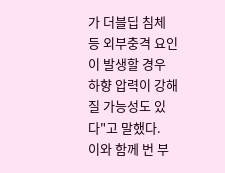가 더블딥 침체 등 외부충격 요인이 발생할 경우 하향 압력이 강해질 가능성도 있다"고 말했다.
이와 함께 번 부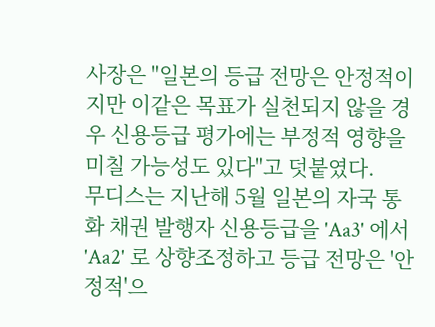사장은 "일본의 등급 전망은 안정적이지만 이같은 목표가 실천되지 않을 경우 신용등급 평가에는 부정적 영향을 미칠 가능성도 있다"고 덧붙였다.
무디스는 지난해 5월 일본의 자국 통화 채권 발행자 신용등급을 'Aa3' 에서 'Aa2' 로 상향조정하고 등급 전망은 '안정적'으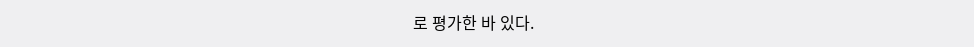로 평가한 바 있다.